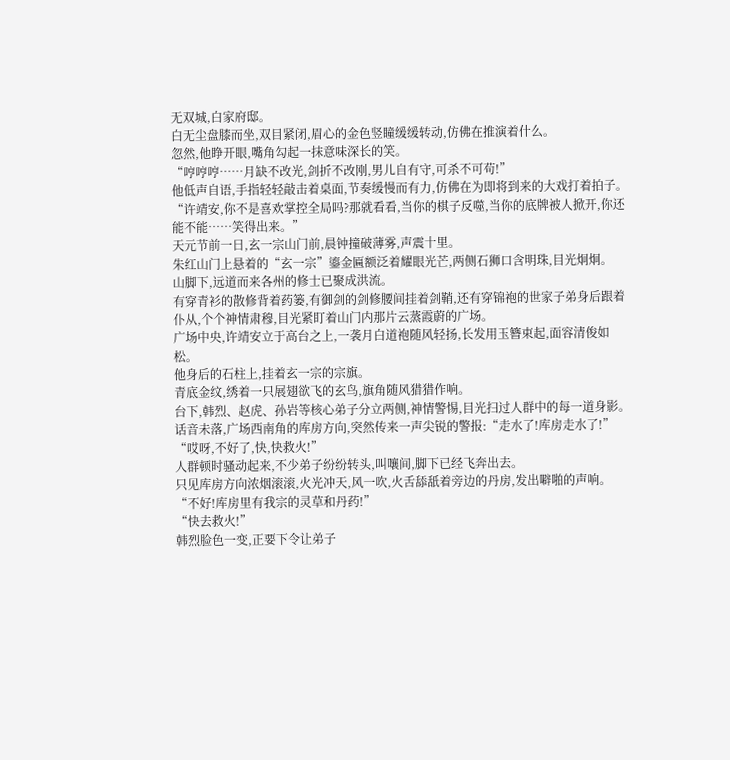无双城,白家府邸。
白无尘盘膝而坐,双目紧闭,眉心的金色竖瞳缓缓转动,仿佛在推演着什么。
忽然,他睁开眼,嘴角勾起一抹意味深长的笑。
“哼哼哼……月缺不改光,剑折不改刚,男儿自有守,可杀不可苟!”
他低声自语,手指轻轻敲击着桌面,节奏缓慢而有力,仿佛在为即将到来的大戏打着拍子。
“许靖安,你不是喜欢掌控全局吗?那就看看,当你的棋子反噬,当你的底牌被人掀开,你还能不能……笑得出来。”
天元节前一日,玄一宗山门前,晨钟撞破薄雾,声震十里。
朱红山门上悬着的“玄一宗”鎏金匾额泛着耀眼光芒,两侧石狮口含明珠,目光炯炯。
山脚下,远道而来各州的修士已聚成洪流。
有穿青衫的散修背着药篓,有御剑的剑修腰间挂着剑鞘,还有穿锦袍的世家子弟身后跟着仆从,个个神情肃穆,目光紧盯着山门内那片云蒸霞蔚的广场。
广场中央,许靖安立于高台之上,一袭月白道袍随风轻扬,长发用玉簪束起,面容清俊如松。
他身后的石柱上,挂着玄一宗的宗旗。
青底金纹,绣着一只展翅欲飞的玄鸟,旗角随风猎猎作响。
台下,韩烈、赵虎、孙岩等核心弟子分立两侧,神情警惕,目光扫过人群中的每一道身影。
话音未落,广场西南角的库房方向,突然传来一声尖锐的警报:“走水了!库房走水了!”
“哎呀,不好了,快,快救火!”
人群顿时骚动起来,不少弟子纷纷转头,叫嚷间,脚下已经飞奔出去。
只见库房方向浓烟滚滚,火光冲天,风一吹,火舌舔舐着旁边的丹房,发出噼啪的声响。
“不好!库房里有我宗的灵草和丹药!”
“快去救火!”
韩烈脸色一变,正要下令让弟子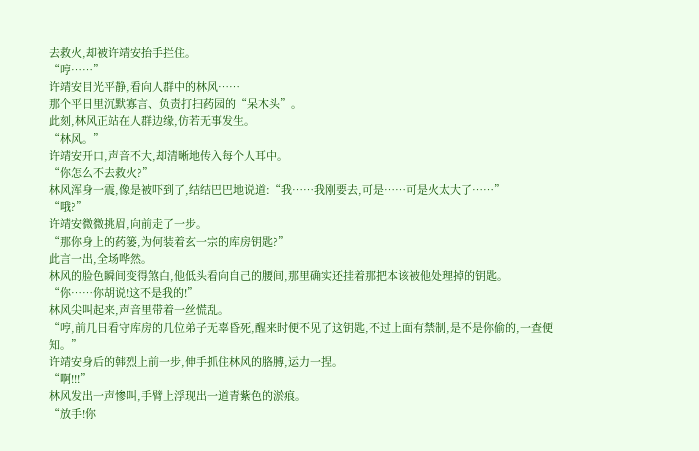去救火,却被许靖安抬手拦住。
“哼……”
许靖安目光平静,看向人群中的林风……
那个平日里沉默寡言、负责打扫药园的“呆木头”。
此刻,林风正站在人群边缘,仿若无事发生。
“林风。”
许靖安开口,声音不大,却清晰地传入每个人耳中。
“你怎么不去救火?”
林风浑身一震,像是被吓到了,结结巴巴地说道:“我……我刚要去,可是……可是火太大了……”
“哦?”
许靖安微微挑眉,向前走了一步。
“那你身上的药篓,为何装着玄一宗的库房钥匙?”
此言一出,全场哗然。
林风的脸色瞬间变得煞白,他低头看向自己的腰间,那里确实还挂着那把本该被他处理掉的钥匙。
“你……你胡说!这不是我的!”
林风尖叫起来,声音里带着一丝慌乱。
“哼,前几日看守库房的几位弟子无辜昏死,醒来时便不见了这钥匙,不过上面有禁制,是不是你偷的,一查便知。”
许靖安身后的韩烈上前一步,伸手抓住林风的胳膊,运力一捏。
“啊!!!”
林风发出一声惨叫,手臂上浮现出一道青紫色的淤痕。
“放手!你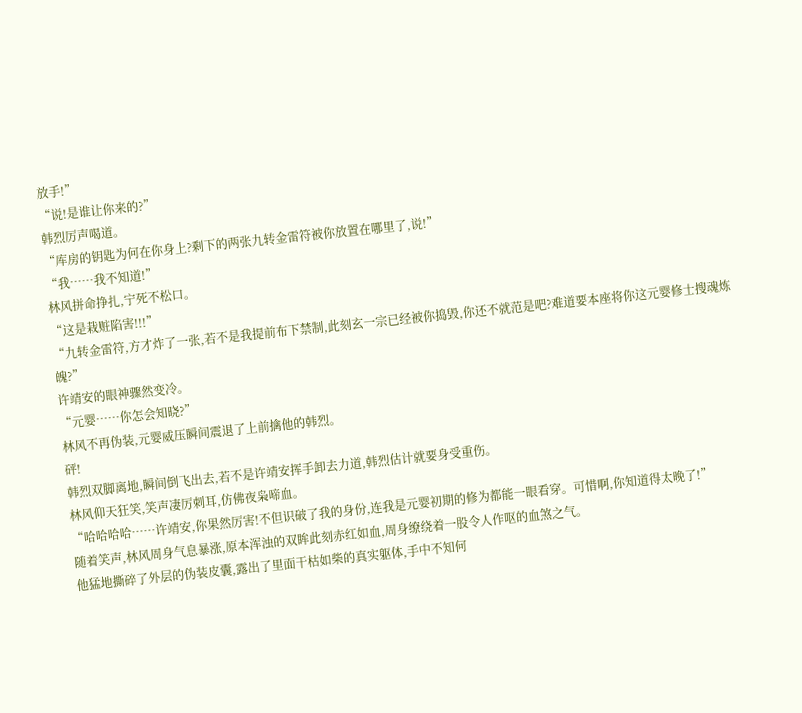放手!”
“说!是谁让你来的?”
韩烈厉声喝道。
“库房的钥匙为何在你身上?剩下的两张九转金雷符被你放置在哪里了,说!”
“我……我不知道!”
林风拼命挣扎,宁死不松口。
“这是栽赃陷害!!!”
“九转金雷符,方才炸了一张,若不是我提前布下禁制,此刻玄一宗已经被你捣毁,你还不就范是吧?难道要本座将你这元婴修士搜魂炼魄?”
许靖安的眼神骤然变冷。
“元婴……你怎会知晓?”
林风不再伪装,元婴威压瞬间震退了上前擒他的韩烈。
砰!
韩烈双脚离地,瞬间倒飞出去,若不是许靖安挥手卸去力道,韩烈估计就要身受重伤。
林风仰天狂笑,笑声凄厉刺耳,仿佛夜枭啼血。
“哈哈哈哈……许靖安,你果然厉害!不但识破了我的身份,连我是元婴初期的修为都能一眼看穿。可惜啊,你知道得太晚了!”
随着笑声,林风周身气息暴涨,原本浑浊的双眸此刻赤红如血,周身缭绕着一股令人作呕的血煞之气。
他猛地撕碎了外层的伪装皮囊,露出了里面干枯如柴的真实躯体,手中不知何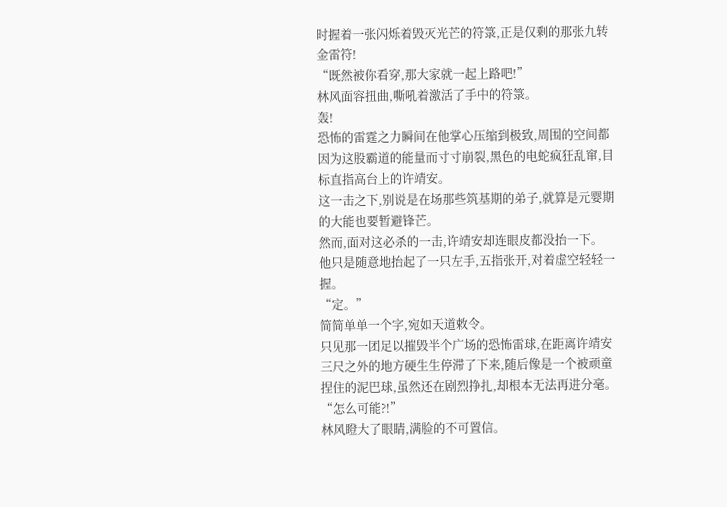时握着一张闪烁着毁灭光芒的符箓,正是仅剩的那张九转金雷符!
“既然被你看穿,那大家就一起上路吧!”
林风面容扭曲,嘶吼着激活了手中的符箓。
轰!
恐怖的雷霆之力瞬间在他掌心压缩到极致,周围的空间都因为这股霸道的能量而寸寸崩裂,黑色的电蛇疯狂乱窜,目标直指高台上的许靖安。
这一击之下,别说是在场那些筑基期的弟子,就算是元婴期的大能也要暂避锋芒。
然而,面对这必杀的一击,许靖安却连眼皮都没抬一下。
他只是随意地抬起了一只左手,五指张开,对着虚空轻轻一握。
“定。”
简简单单一个字,宛如天道敕令。
只见那一团足以摧毁半个广场的恐怖雷球,在距离许靖安三尺之外的地方硬生生停滞了下来,随后像是一个被顽童捏住的泥巴球,虽然还在剧烈挣扎,却根本无法再进分毫。
“怎么可能?!”
林风瞪大了眼睛,满脸的不可置信。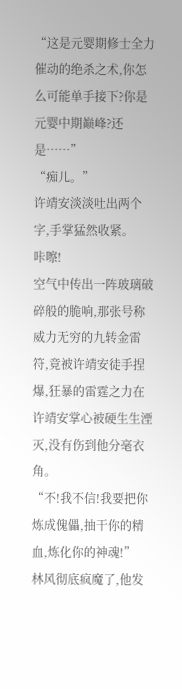“这是元婴期修士全力催动的绝杀之术,你怎么可能单手接下?你是元婴中期巅峰?还是……”
“痴儿。”
许靖安淡淡吐出两个字,手掌猛然收紧。
咔嚓!
空气中传出一阵玻璃破碎般的脆响,那张号称威力无穷的九转金雷符,竟被许靖安徒手捏爆,狂暴的雷霆之力在许靖安掌心被硬生生湮灭,没有伤到他分毫衣角。
“不!我不信!我要把你炼成傀儡,抽干你的精血,炼化你的神魂!”
林风彻底疯魔了,他发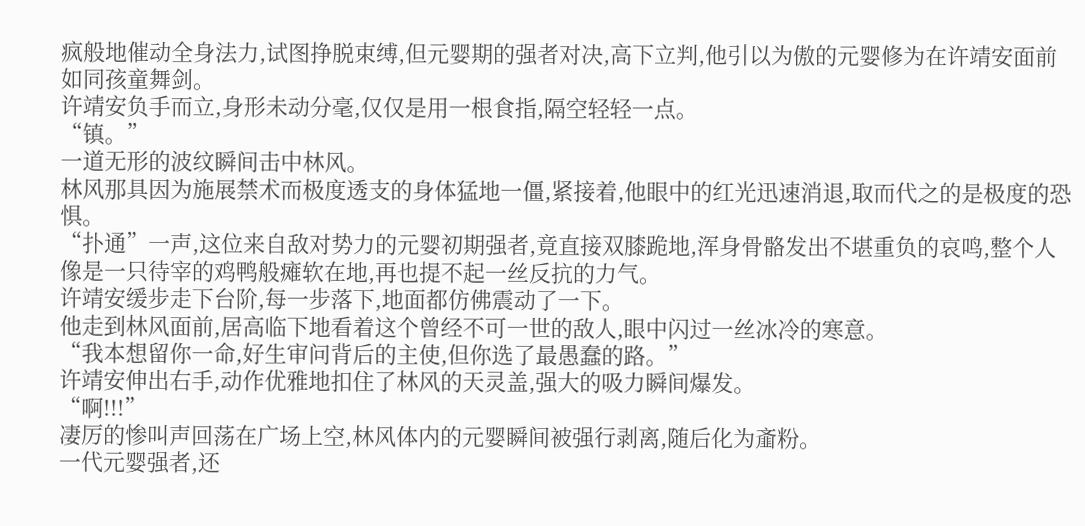疯般地催动全身法力,试图挣脱束缚,但元婴期的强者对决,高下立判,他引以为傲的元婴修为在许靖安面前如同孩童舞剑。
许靖安负手而立,身形未动分毫,仅仅是用一根食指,隔空轻轻一点。
“镇。”
一道无形的波纹瞬间击中林风。
林风那具因为施展禁术而极度透支的身体猛地一僵,紧接着,他眼中的红光迅速消退,取而代之的是极度的恐惧。
“扑通”一声,这位来自敌对势力的元婴初期强者,竟直接双膝跪地,浑身骨骼发出不堪重负的哀鸣,整个人像是一只待宰的鸡鸭般瘫软在地,再也提不起一丝反抗的力气。
许靖安缓步走下台阶,每一步落下,地面都仿佛震动了一下。
他走到林风面前,居高临下地看着这个曾经不可一世的敌人,眼中闪过一丝冰冷的寒意。
“我本想留你一命,好生审问背后的主使,但你选了最愚蠢的路。”
许靖安伸出右手,动作优雅地扣住了林风的天灵盖,强大的吸力瞬间爆发。
“啊!!!”
凄厉的惨叫声回荡在广场上空,林风体内的元婴瞬间被强行剥离,随后化为齑粉。
一代元婴强者,还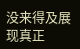没来得及展现真正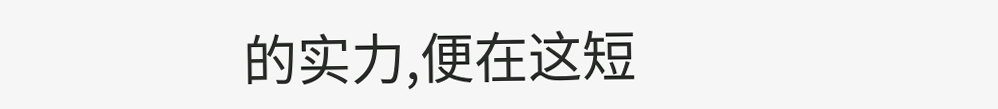的实力,便在这短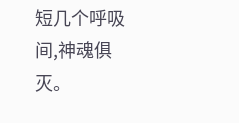短几个呼吸间,神魂俱灭。